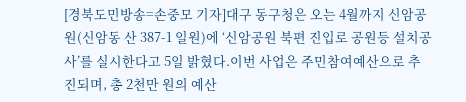[경북도민방송=손중모 기자]대구 동구청은 오는 4월까지 신암공원(신암동 산 387-1 일원)에 ‘신암공원 북편 진입로 공원등 설치공사’를 실시한다고 5일 밝혔다.이번 사업은 주민참여예산으로 추진되며, 총 2천만 원의 예산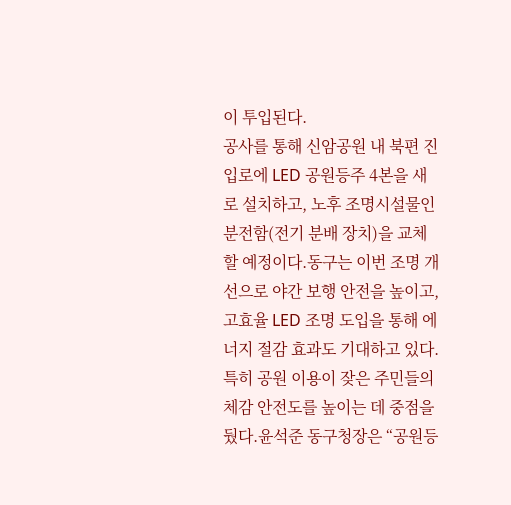이 투입된다.
공사를 통해 신암공원 내 북편 진입로에 LED 공원등주 4본을 새로 설치하고, 노후 조명시설물인 분전함(전기 분배 장치)을 교체할 예정이다.동구는 이번 조명 개선으로 야간 보행 안전을 높이고, 고효율 LED 조명 도입을 통해 에너지 절감 효과도 기대하고 있다.
특히 공원 이용이 잦은 주민들의 체감 안전도를 높이는 데 중점을 뒀다.윤석준 동구청장은 “공원등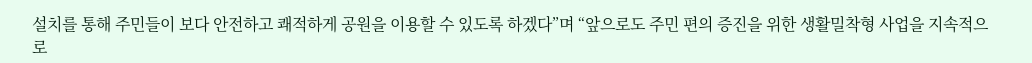설치를 통해 주민들이 보다 안전하고 쾌적하게 공원을 이용할 수 있도록 하겠다”며 “앞으로도 주민 편의 증진을 위한 생활밀착형 사업을 지속적으로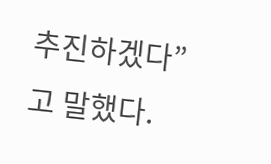추진하겠다”고 말했다.